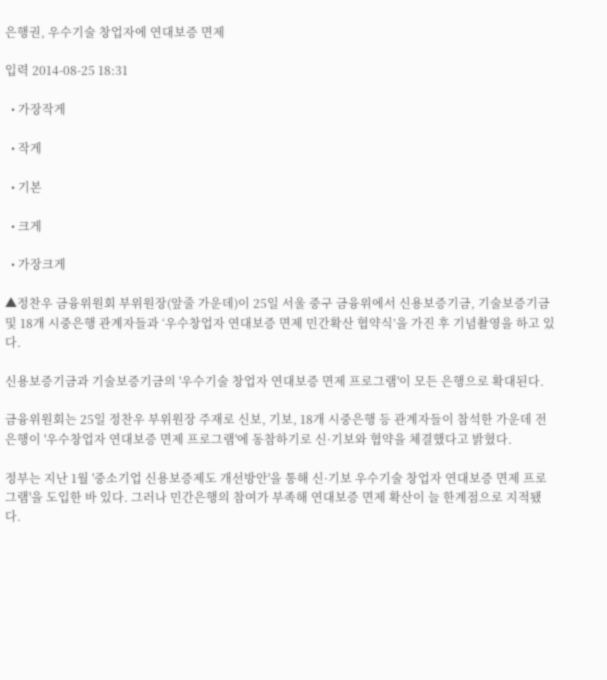은행권, 우수기술 창업자에 연대보증 면제

입력 2014-08-25 18:31

  • 가장작게

  • 작게

  • 기본

  • 크게

  • 가장크게

▲정찬우 금융위원회 부위원장(앞줄 가운데)이 25일 서울 중구 금융위에서 신용보증기금, 기술보증기금 및 18개 시중은행 관계자들과 ‘우수창업자 연대보증 면제 민간확산 협약식’을 가진 후 기념촬영을 하고 있다.

신용보증기금과 기술보증기금의 '우수기술 창업자 연대보증 면제 프로그램'이 모든 은행으로 확대된다.

금융위원회는 25일 정찬우 부위원장 주재로 신보, 기보, 18개 시중은행 등 관계자들이 참석한 가운데 전 은행이 '우수창업자 연대보증 면제 프로그램'에 동참하기로 신·기보와 협약을 체결했다고 밝혔다.

정부는 지난 1월 '중소기업 신용보증제도 개선방안'을 통해 신·기보 우수기술 창업자 연대보증 면제 프로그램'을 도입한 바 있다. 그러나 민간은행의 참여가 부족해 연대보증 면제 확산이 늘 한계점으로 지적됐다.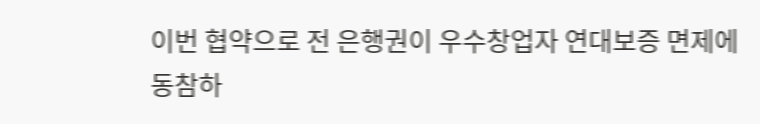이번 협약으로 전 은행권이 우수창업자 연대보증 면제에 동참하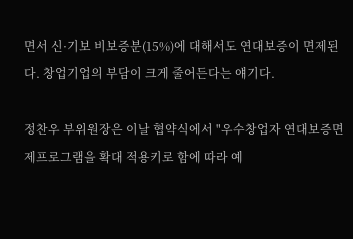면서 신·기보 비보증분(15%)에 대해서도 연대보증이 면제된다. 창업기업의 부담이 크게 줄어든다는 얘기다.

정찬우 부위원장은 이날 협약식에서 "우수창업자 연대보증면제프로그램을 확대 적용키로 함에 따라 예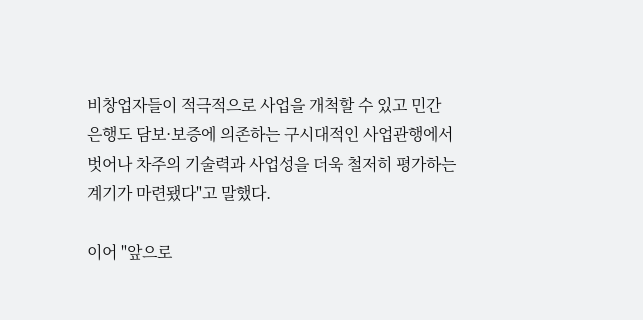비창업자들이 적극적으로 사업을 개척할 수 있고 민간 은행도 담보·보증에 의존하는 구시대적인 사업관행에서 벗어나 차주의 기술력과 사업성을 더욱 철저히 평가하는 계기가 마련됐다"고 말했다.

이어 "앞으로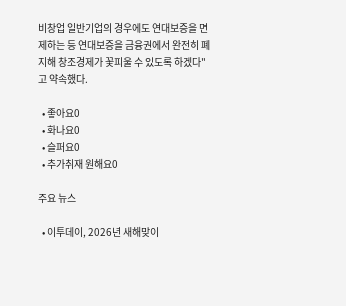비창업 일반기업의 경우에도 연대보증을 면제하는 등 연대보증을 금융권에서 완전히 폐지해 창조경제가 꽃피울 수 있도록 하겠다"고 약속했다.

  • 좋아요0
  • 화나요0
  • 슬퍼요0
  • 추가취재 원해요0

주요 뉴스

  • 이투데이, 2026년 새해맞이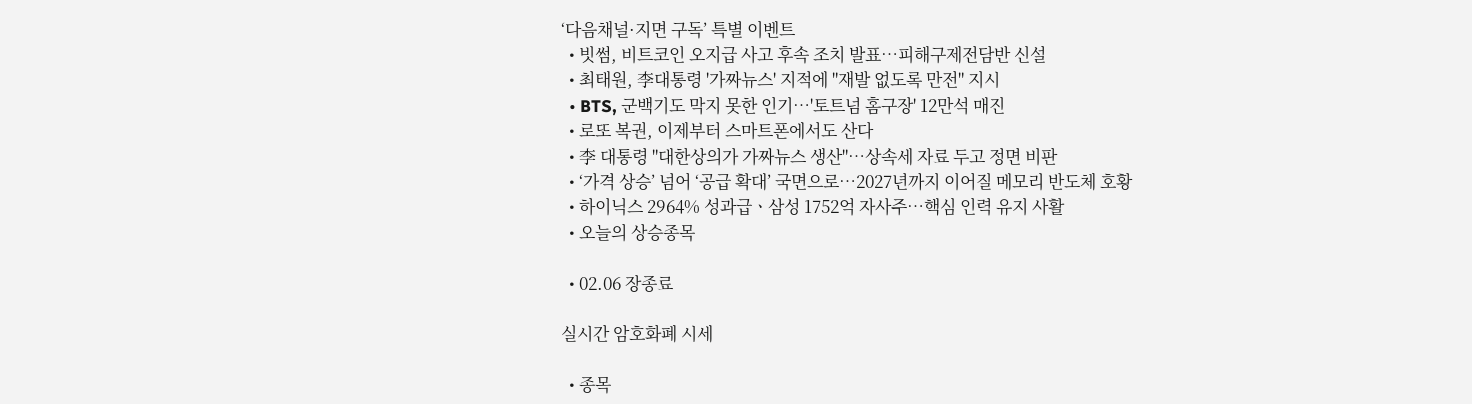‘다음채널·지면 구독’ 특별 이벤트
  • 빗썸, 비트코인 오지급 사고 후속 조치 발표…피해구제전담반 신설
  • 최태원, 李대통령 '가짜뉴스' 지적에 "재발 없도록 만전" 지시
  • BTS, 군백기도 막지 못한 인기⋯'토트넘 홈구장' 12만석 매진
  • 로또 복권, 이제부터 스마트폰에서도 산다
  • 李 대통령 "대한상의가 가짜뉴스 생산"…상속세 자료 두고 정면 비판
  • ‘가격 상승’ 넘어 ‘공급 확대’ 국면으로…2027년까지 이어질 메모리 반도체 호황
  • 하이닉스 2964% 성과급ㆍ삼성 1752억 자사주⋯핵심 인력 유지 사활
  • 오늘의 상승종목

  • 02.06 장종료

실시간 암호화폐 시세

  • 종목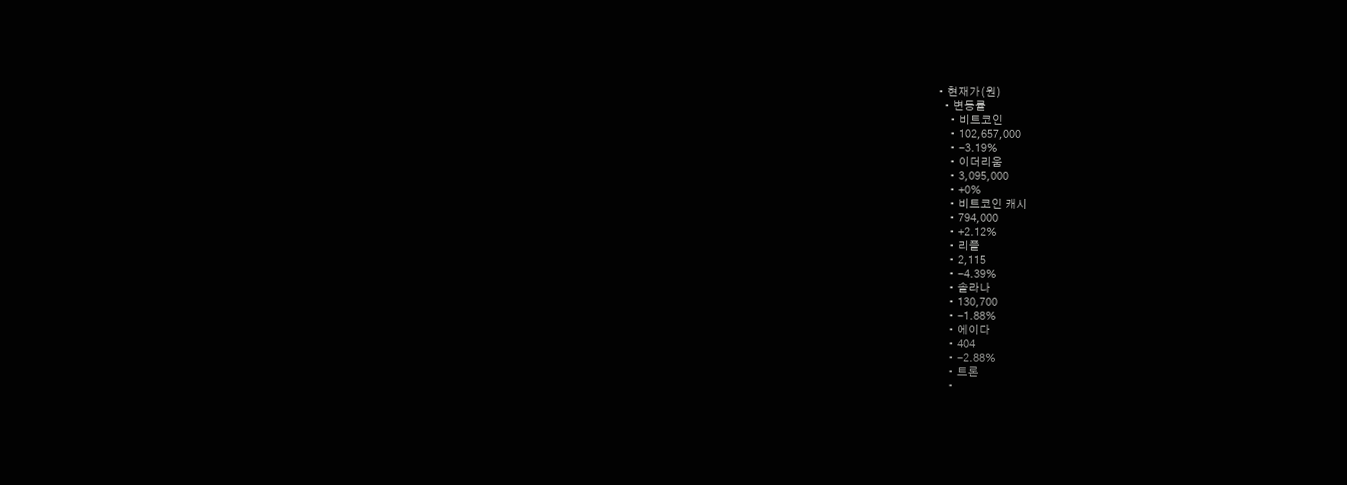• 현재가(원)
  • 변동률
    • 비트코인
    • 102,657,000
    • -3.19%
    • 이더리움
    • 3,095,000
    • +0%
    • 비트코인 캐시
    • 794,000
    • +2.12%
    • 리플
    • 2,115
    • -4.39%
    • 솔라나
    • 130,700
    • -1.88%
    • 에이다
    • 404
    • -2.88%
    • 트론
    •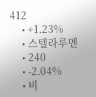412
    • +1.23%
    • 스텔라루멘
    • 240
    • -2.04%
    • 비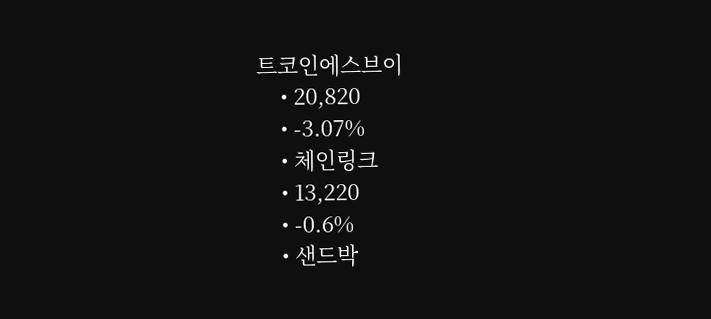트코인에스브이
    • 20,820
    • -3.07%
    • 체인링크
    • 13,220
    • -0.6%
    • 샌드박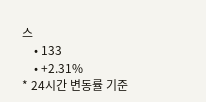스
    • 133
    • +2.31%
* 24시간 변동률 기준